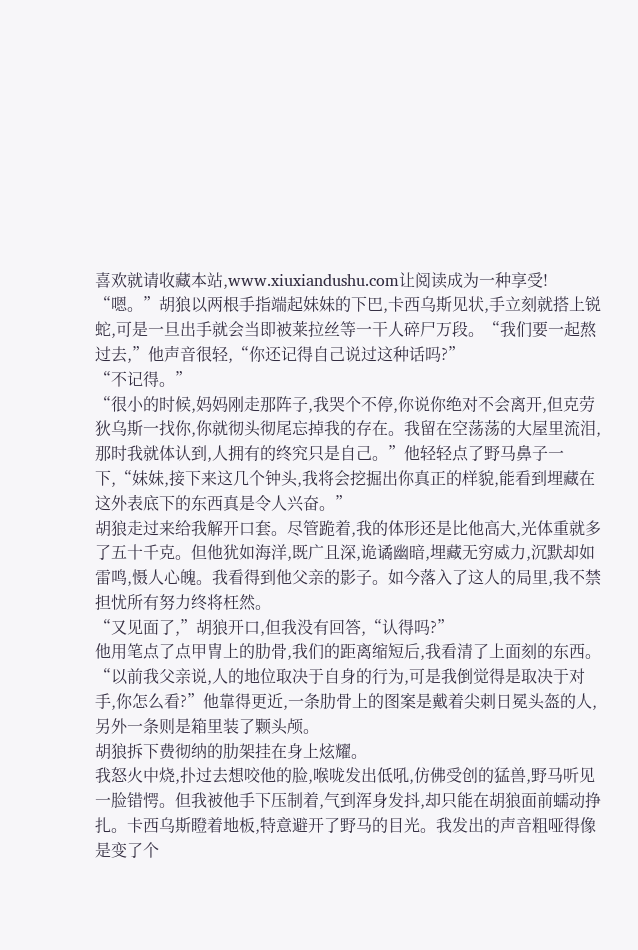喜欢就请收藏本站,www.xiuxiandushu.com让阅读成为一种享受!
“嗯。”胡狼以两根手指端起妹妹的下巴,卡西乌斯见状,手立刻就搭上锐蛇,可是一旦出手就会当即被莱拉丝等一干人碎尸万段。“我们要一起熬过去,”他声音很轻,“你还记得自己说过这种话吗?”
“不记得。”
“很小的时候,妈妈刚走那阵子,我哭个不停,你说你绝对不会离开,但克劳狄乌斯一找你,你就彻头彻尾忘掉我的存在。我留在空荡荡的大屋里流泪,那时我就体认到,人拥有的终究只是自己。”他轻轻点了野马鼻子一下,“妹妹,接下来这几个钟头,我将会挖掘出你真正的样貌,能看到埋藏在这外表底下的东西真是令人兴奋。”
胡狼走过来给我解开口套。尽管跪着,我的体形还是比他高大,光体重就多了五十千克。但他犹如海洋,既广且深,诡谲幽暗,埋藏无穷威力,沉默却如雷鸣,慑人心魄。我看得到他父亲的影子。如今落入了这人的局里,我不禁担忧所有努力终将枉然。
“又见面了,”胡狼开口,但我没有回答,“认得吗?”
他用笔点了点甲冑上的肋骨,我们的距离缩短后,我看清了上面刻的东西。“以前我父亲说,人的地位取决于自身的行为,可是我倒觉得是取决于对手,你怎么看?”他靠得更近,一条肋骨上的图案是戴着尖刺日冕头盔的人,另外一条则是箱里装了颗头颅。
胡狼拆下费彻纳的肋架挂在身上炫耀。
我怒火中烧,扑过去想咬他的脸,喉咙发出低吼,仿佛受创的猛兽,野马听见一脸错愕。但我被他手下压制着,气到浑身发抖,却只能在胡狼面前蠕动挣扎。卡西乌斯瞪着地板,特意避开了野马的目光。我发出的声音粗哑得像是变了个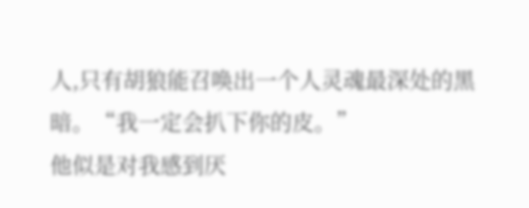人,只有胡狼能召唤出一个人灵魂最深处的黑暗。“我一定会扒下你的皮。”
他似是对我感到厌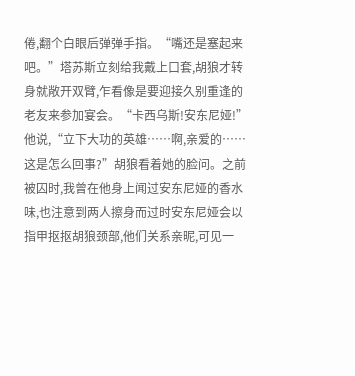倦,翻个白眼后弹弹手指。“嘴还是塞起来吧。”塔苏斯立刻给我戴上口套,胡狼才转身就敞开双臂,乍看像是要迎接久别重逢的老友来参加宴会。“卡西乌斯!安东尼娅!”他说,“立下大功的英雄……啊,亲爱的……这是怎么回事?”胡狼看着她的脸问。之前被囚时,我曾在他身上闻过安东尼娅的香水味,也注意到两人擦身而过时安东尼娅会以指甲抠抠胡狼颈部,他们关系亲昵,可见一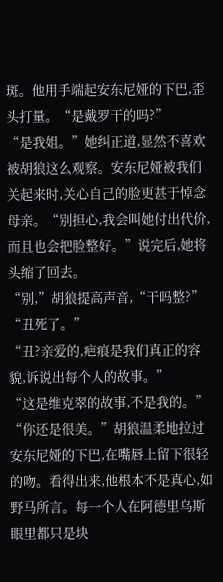斑。他用手端起安东尼娅的下巴,歪头打量。“是戴罗干的吗?”
“是我姐。”她纠正道,显然不喜欢被胡狼这么观察。安东尼娅被我们关起来时,关心自己的脸更甚于悼念母亲。“别担心,我会叫她付出代价,而且也会把脸整好。”说完后,她将头缩了回去。
“别,”胡狼提高声音,“干吗整?”
“丑死了。”
“丑?亲爱的,疤痕是我们真正的容貌,诉说出每个人的故事。”
“这是维克翠的故事,不是我的。”
“你还是很美。”胡狼温柔地拉过安东尼娅的下巴,在嘴唇上留下很轻的吻。看得出来,他根本不是真心,如野马所言。每一个人在阿德里乌斯眼里都只是块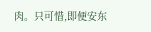肉。只可惜,即便安东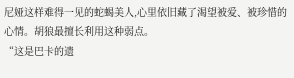尼娅这样难得一见的蛇蝎美人,心里依旧藏了渴望被爱、被珍惜的心情。胡狼最擅长利用这种弱点。
“这是巴卡的遗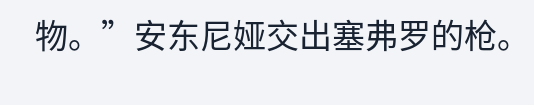物。”安东尼娅交出塞弗罗的枪。